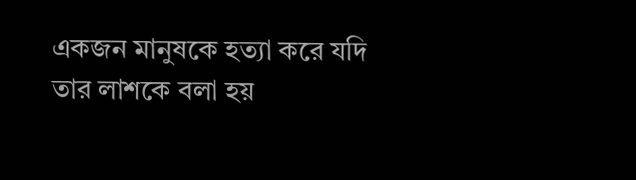একজন মানুষকে হত্যা করে যদি তার লাশকে বলা হয়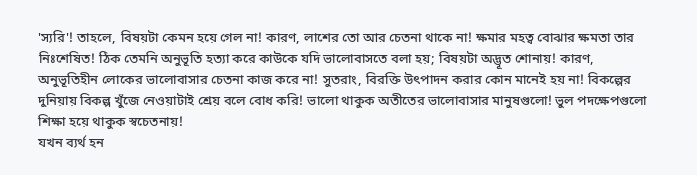'স্যরি'! তাহলে, বিষয়টা কেমন হয়ে গেল না! কারণ, লাশের তো আর চেতনা থাকে না! ক্ষমার মহত্ব বোঝার ক্ষমতা তার নিঃশেষিত! ঠিক তেমনি অনুভূতি হত্যা করে কাউকে যদি ভালোবাসতে বলা হয়; বিষয়টা অদ্ভূত শোনায়! কারণ, অনুভূতিহীন লোকের ভালোবাসার চেতনা কাজ করে না! সুতরাং, বিরক্তি উৎপাদন করার কোন মানেই হয় না! বিকল্পের দুনিয়ায় বিকল্প খুঁজে নেওয়াটাই শ্রেয় বলে বোধ করি! ভালো থাকুক অতীতের ভালোবাসার মানুষগুলো! ভুল পদক্ষেপগুলো শিক্ষা হয়ে থাকুক স্বচেতনায়!
যখন ব্যর্থ হন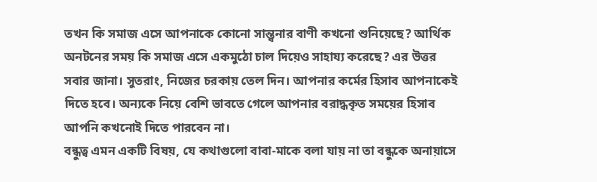তখন কি সমাজ এসে আপনাকে কোনো সান্ত্বনার বাণী কখনো শুনিয়েছে? আর্থিক অনটনের সময় কি সমাজ এসে একমুঠো চাল দিয়েও সাহায্য করেছে? এর উত্তর সবার জানা। সুতরাং, নিজের চরকায় তেল দিন। আপনার কর্মের হিসাব আপনাকেই দিতে হবে। অন্যকে নিয়ে বেশি ভাবতে গেলে আপনার বরাদ্ধকৃত সময়ের হিসাব আপনি কখনোই দিতে পারবেন না।
বন্ধুত্ব এমন একটি বিষয়, যে কথাগুলো বাবা-মাকে বলা যায় না তা বন্ধুকে অনায়াসে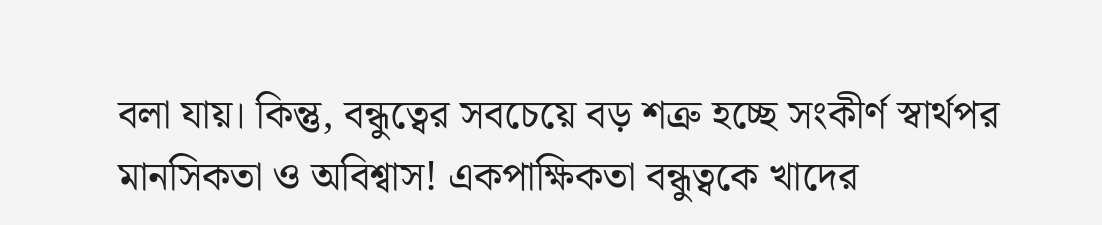বলা যায়। কিন্তু, বন্ধুত্বের সবচেয়ে বড় শত্রু হচ্ছে সংকীর্ণ স্বার্থপর মানসিকতা ও অবিশ্বাস! একপাক্ষিকতা বন্ধুত্বকে খাদের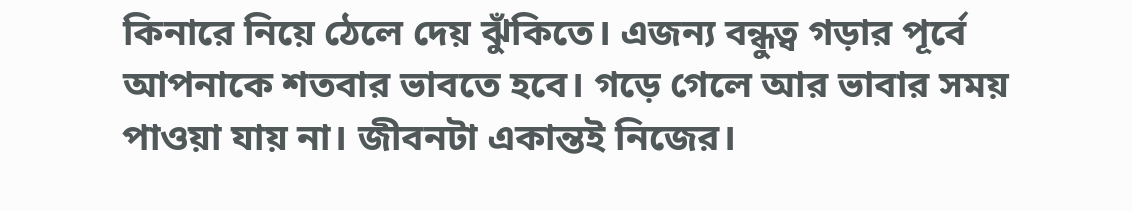কিনারে নিয়ে ঠেলে দেয় ঝুঁকিতে। এজন্য বন্ধুত্ব গড়ার পূর্বে আপনাকে শতবার ভাবতে হবে। গড়ে গেলে আর ভাবার সময় পাওয়া যায় না। জীবনটা একান্তই নিজের।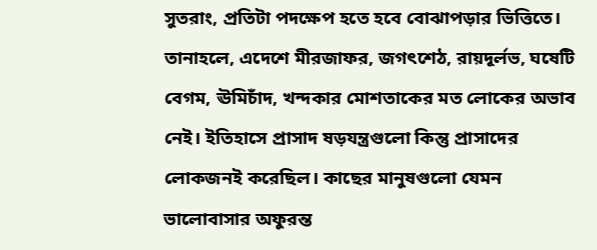সুতরাং, প্রতিটা পদক্ষেপ হতে হবে বোঝাপড়ার ভিত্তিতে। তানাহলে, এদেশে মীরজাফর, জগৎশেঠ, রায়দূর্লভ, ঘষেটি বেগম, ঊমিচাঁদ, খন্দকার মোশতাকের মত লোকের অভাব নেই। ইতিহাসে প্রাসাদ ষড়যন্ত্রগুলো কিন্তু প্রাসাদের লোকজনই করেছিল। কাছের মানুষগুলো যেমন ভালোবাসার অফুরন্ত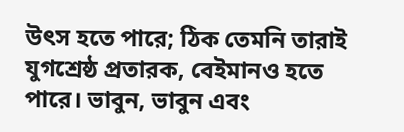উৎস হতে পারে; ঠিক তেমনি তারাই যুগশ্রেষ্ঠ প্রতারক, বেইমানও হতে পারে। ভাবুন, ভাবুন এবং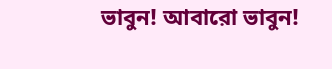ভাবুন! আবারো ভাবুন!